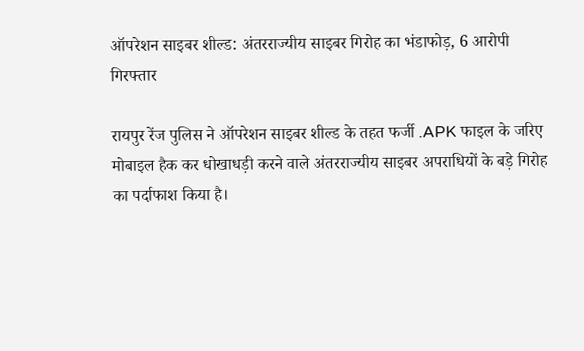ऑपरेशन साइबर शील्ड: अंतरराज्यीय साइबर गिरोह का भंडाफोड़, 6 आरोपी गिरफ्तार

रायपुर रेंज पुलिस ने ऑपरेशन साइबर शील्ड के तहत फर्जी .APK फाइल के जरिए मोबाइल हैक कर धोखाधड़ी करने वाले अंतरराज्यीय साइबर अपराधियों के बड़े गिरोह का पर्दाफाश किया है।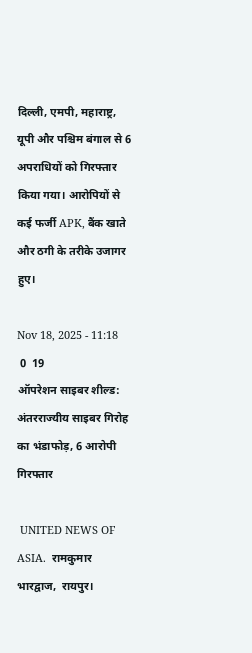दिल्ली, एमपी, महाराष्ट्र, यूपी और पश्चिम बंगाल से 6 अपराधियों को गिरफ्तार किया गया। आरोपियों से कई फर्जी APK, बैंक खाते और ठगी के तरीके उजागर हुए।

Nov 18, 2025 - 11:18
 0  19
ऑपरेशन साइबर शील्ड: अंतरराज्यीय साइबर गिरोह का भंडाफोड़, 6 आरोपी गिरफ्तार

 UNITED NEWS OF ASIA.  रामकुमार भारद्वाज,  रायपुर।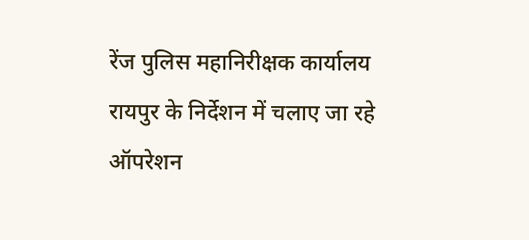रेंज पुलिस महानिरीक्षक कार्यालय रायपुर के निर्देशन में चलाए जा रहे ऑपरेशन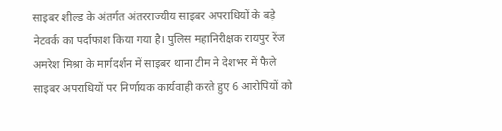साइबर शील्ड के अंतर्गत अंतरराज्यीय साइबर अपराधियों के बड़े नेटवर्क का पर्दाफाश किया गया है। पुलिस महानिरीक्षक रायपुर रेंज  अमरेश मिश्रा के मार्गदर्शन में साइबर थाना टीम ने देशभर में फैले साइबर अपराधियों पर निर्णायक कार्यवाही करते हुए 6 आरोपियों को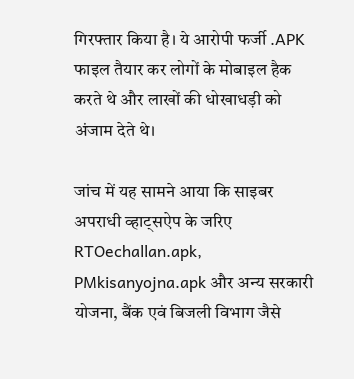गिरफ्तार किया है। ये आरोपी फर्जी .APK फाइल तैयार कर लोगों के मोबाइल हैक करते थे और लाखों की धोखाधड़ी को अंजाम देते थे।

जांच में यह सामने आया कि साइबर अपराधी व्हाट्सऐप के जरिए RTOechallan.apk, PMkisanyojna.apk और अन्य सरकारी योजना, बैंक एवं बिजली विभाग जैसे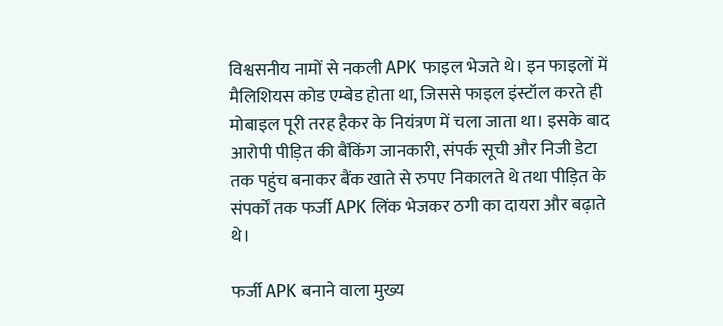विश्वसनीय नामों से नकली APK फाइल भेजते थे। इन फाइलों में मैलिशियस कोड एम्बेड होता था, जिससे फाइल इंस्टॉल करते ही मोबाइल पूरी तरह हैकर के नियंत्रण में चला जाता था। इसके बाद आरोपी पीड़ित की बैंकिंग जानकारी, संपर्क सूची और निजी डेटा तक पहुंच बनाकर बैंक खाते से रुपए निकालते थे तथा पीड़ित के संपर्कों तक फर्जी APK लिंक भेजकर ठगी का दायरा और बढ़ाते थे।

फर्जी APK बनाने वाला मुख्य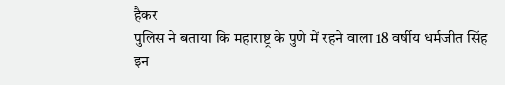हैकर
पुलिस ने बताया कि महाराष्ट्र के पुणे में रहने वाला 18 वर्षीय धर्मजीत सिंह इन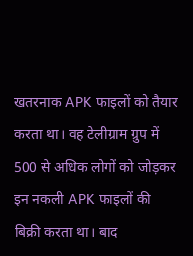खतरनाक APK फाइलों को तैयार करता था। वह टेलीग्राम ग्रुप में 500 से अधिक लोगों को जोड़कर इन नकली APK फाइलों की बिक्री करता था। बाद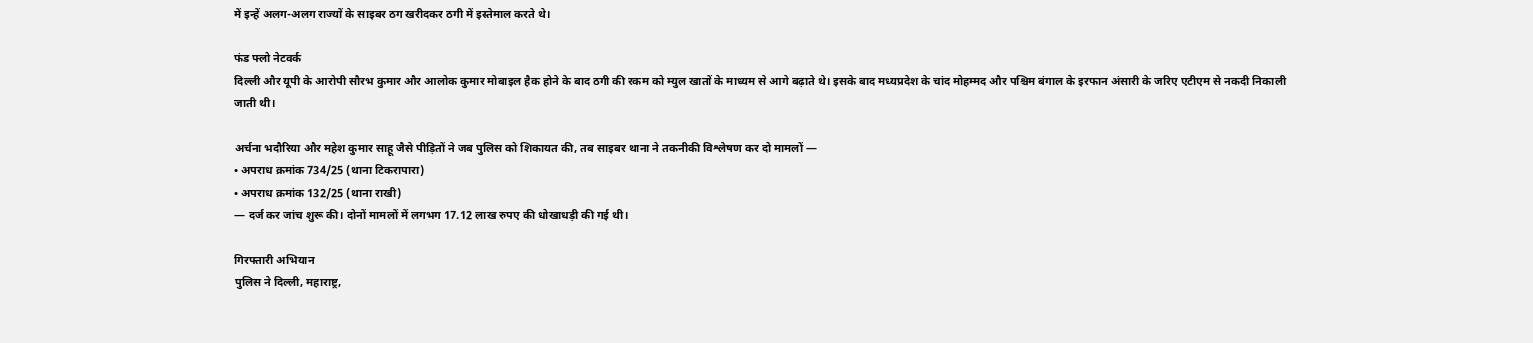में इन्हें अलग-अलग राज्यों के साइबर ठग खरीदकर ठगी में इस्तेमाल करते थे।

फंड फ्लो नेटवर्क
दिल्ली और यूपी के आरोपी सौरभ कुमार और आलोक कुमार मोबाइल हैक होने के बाद ठगी की रकम को म्युल खातों के माध्यम से आगे बढ़ाते थे। इसके बाद मध्यप्रदेश के चांद मोहम्मद और पश्चिम बंगाल के इरफान अंसारी के जरिए एटीएम से नकदी निकाली जाती थी।

अर्चना भदौरिया और महेश कुमार साहू जैसे पीड़ितों ने जब पुलिस को शिकायत की, तब साइबर थाना ने तकनीकी विश्लेषण कर दो मामलों —
• अपराध क्रमांक 734/25 (थाना टिकरापारा)
• अपराध क्रमांक 132/25 (थाना राखी)
— दर्ज कर जांच शुरू की। दोनों मामलों में लगभग 17.12 लाख रुपए की धोखाधड़ी की गई थी।

गिरफ्तारी अभियान
पुलिस ने दिल्ली, महाराष्ट्र,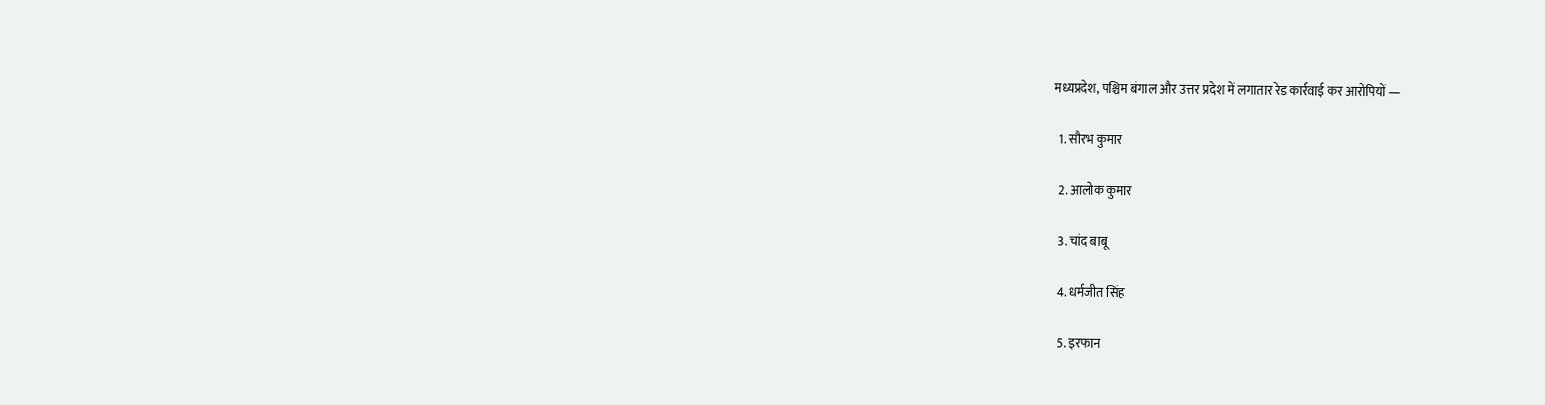मध्यप्रदेश, पश्चिम बंगाल और उत्तर प्रदेश में लगातार रेड कार्रवाई कर आरोपियों —

  1. सौरभ कुमार

  2. आलोक कुमार

  3. चांद बाबू

  4. धर्मजीत सिंह

  5. इरफान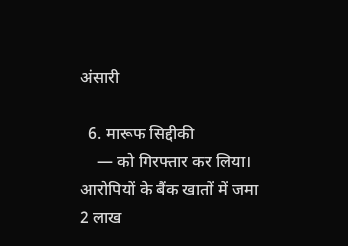अंसारी

  6. मारूफ सिद्दीकी
    — को गिरफ्तार कर लिया। आरोपियों के बैंक खातों में जमा 2 लाख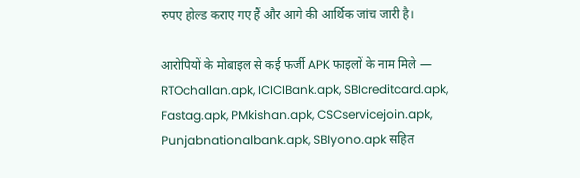रुपए होल्ड कराए गए हैं और आगे की आर्थिक जांच जारी है।

आरोपियों के मोबाइल से कई फर्जी APK फाइलों के नाम मिले —
RTOchallan.apk, ICICIBank.apk, SBIcreditcard.apk, Fastag.apk, PMkishan.apk, CSCservicejoin.apk, Punjabnationalbank.apk, SBIyono.apk सहित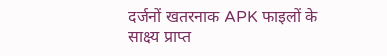दर्जनों खतरनाक APK फाइलों के साक्ष्य प्राप्त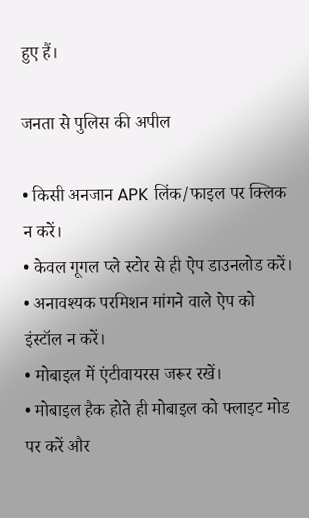हुए हैं।

जनता से पुलिस की अपील

• किसी अनजान APK लिंक/फाइल पर क्लिक न करें।
• केवल गूगल प्ले स्टोर से ही ऐप डाउनलोड करें।
• अनावश्यक परमिशन मांगने वाले ऐप को इंस्टॉल न करें।
• मोबाइल में एंटीवायरस जरूर रखें।
• मोबाइल हैक होते ही मोबाइल को फ्लाइट मोड पर करें और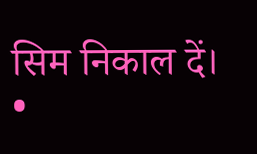सिम निकाल दें।
•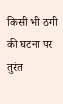किसी भी ठगी की घटना पर तुरंत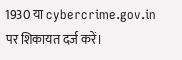1930 या cybercrime.gov.in पर शिकायत दर्ज करें।